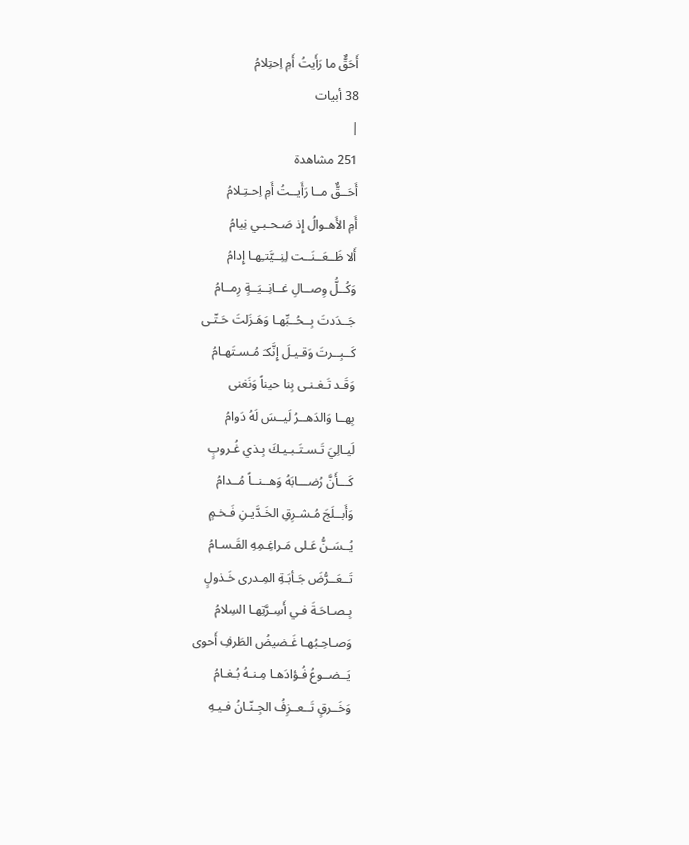أَحَقٌّ ما رَأَيتُ أَمِ اِحتِلامُ
38 أبيات
|
251 مشاهدة
أَحَــقٌّ مــا رَأَيــتُ أَمِ اِحـتِـلامُ
أَمِ الأَهـوالُ إِذ صَـحـبـي نِيامُ
أَلا ظَــعَــنَــت لِنِــيَّتـِهـا إِدامُ
وَكُــلُّ وِصــالِ غــانِــيَــةٍ رِمــامُ
جَــدَدتَ بِــحُــبِّهـا وَهَـزَلتَ حَـتّـى
كَــبِــرتَ وَقـيـلَ إِنَّكـَ مُـسـتَهـامُ
وَقَـد تَـغـنـى بِنا حيناً وَنَغنى
بِهــا وَالدَهــرُ لَيــسَ لَهُ دَوامُ
لَيـالِيَ تَـسـتَـبـيـكَ بِـذي غُـروبٍ
كَـــأَنَّ رُضـــابَهُ وَهــنــاً مُــدامُ
وَأَبــلَجَ مُـشـرِقِ الخَـدَّيـنِ فَـخـمٍ
يُــسَـنُّ عَـلى مَـراغِـمِهِ القَـسـامُ
تَــعَــرُّضَ جَـأبَـةِ المِـدرى خَـذولٍ
بِـصـاحَـةَ فـي أَسِـرَّتِهـا السِلامُ
وَصـاحِـبُهـا غَـضيضُ الطَرفِ أَحوى
يَــضــوعُ فُـؤادَهـا مِـنـهُ بُـغـامُ
وَخَــرقٍ تَــعــزِفُ الجِـنّـانُ فـيـهِ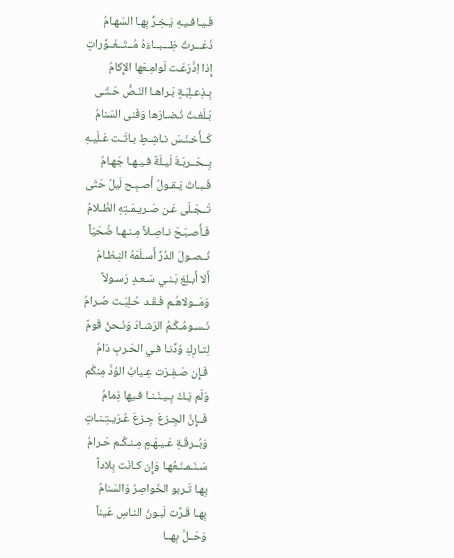فَـيـافـيـهِ يَـخِـرُّ بِهـا السَهـامُ
ذَعَـــرتُ ظِـــبــاءَهُ مُــتَــغَــوِّراتٍ
إِذا اِدَّرَعَـت لَوامِـعَها الإِكامُ
بِـذِعـلِبَـةٍ بَـراهـا النَـصُّ حَـتّـى
بَـلَغـتُ نُـضـارَها وَفَنى السَنامُ
كَــأَخـنَـسَ نـاشِـطٍ بـاتَـت عَـلَيـهِ
بِــحَــربَـةَ لَيـلَةٌ فـيـهـا جَهـامُ
فَـبـاتَ يَـقـولُ أَصـبِـح لَيلُ حَتّى
تَــجَـلّى عَـن صَـريـمَـتِهِ الظَـلامُ
فَـأَصـبَـحَ نـاصِـلاً مِـنـهـا ضُحَيّاً
نُــصـولَ الدُرِّ أَسـلَمَهُ النِـظـامُ
أَلا أَبـلِغ بَـنـي سَـعـدٍ رَسـولاً
وَمَــولاهُـم فَـقَـد حُـلِبَـت صُـرامُ
نَـسـومُـكُـمُ الرَشـادَ وَنَـحنُ قَومٌ
لِتـارِكِ وُدِّنـا فـي الحَـربِ ذامُ
فَـإِن صَـفِـرَت عِـيابُ الوُدَّ مِنكُم
وَلَم يَـكُ بِـيـنَـنـا فـيها ذِمامُ
فَــإِنَّ الجِـزعَ جِـزعَ عُـرَيـتِـنـاتٍ
وَبُــرقَـةِ عَـيـهَـمٍ مِـنـكُـم حَـرامُ
سَـنَـمـنَـعُهـا وَإِن كـانَت بِلاداً
بِهـا تَـربو الخَواصِرُ وَالسَنامُ
بِهـا قَـرَّت لَبـونُ النـاسِ عَيناً
وَحَــلَّ بِهــا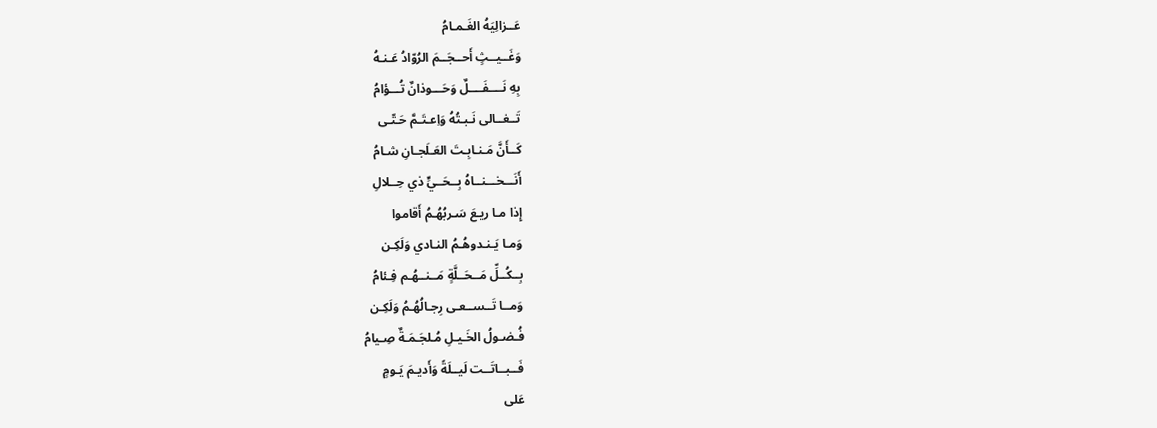عَــزالِيَهُ الغَـمـامُ
وَغَــيــثٍ أَحــجَــمَ الرُوّادُ عَـنـهُ
بِهِ نَــــفَــــلٌ وَحَـــوذانٌ تُـــؤامُ
تَــغــالى نَـبـتُهُ وَاِعـتَـمَّ حَـتّـى
كَــأَنَّ مَـنـابِـتَ العَـلَجـانِ شـامُ
أَنَـــخـــنــاهُ بِــحَــيٍّ ذي حِــلالِ
إِذا مـا ريـعَ سَـربُهُـمُ أَقاموا
وَمـا يَـنـدوهُـمُ النـادي وَلَكِـن
بِــكُــلِّ مَــحَــلَّةٍ مَــنــهُـم فِـئامُ
وَمــا تَــســعـى رِجـالُهُـمُ وَلَكِـن
فُـضـولُ الخَـيـلِ مُـلجَـمَـةٌ صِـيامُ
فَــبــاتَــت لَيــلَةً وَأَديـمَ يَـومٍ
عَلى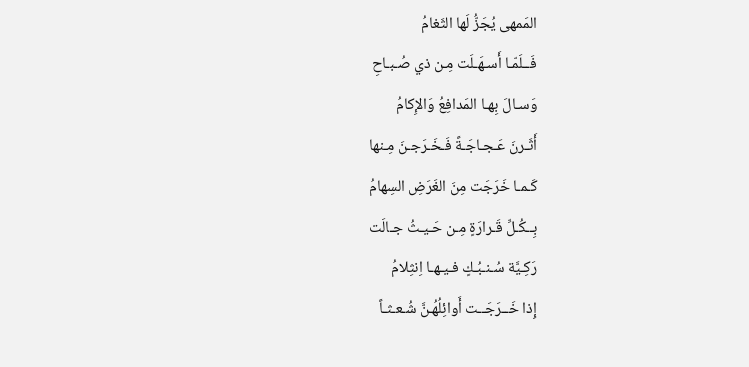المَمهى يُجَزُّ لَها الثَغامُ
فَــلَمّـا أَسـهَـلَت مِـن ذي صُـبـاحِ
وَسـالَ بِهـا المَدافِعُ وَالإِكامُ
أَثَـرنَ عَـجـاجَـةً فَـخَـرَجـنَ مِـنها
كَـمـا خَرَجَت مِنَ الغَرَضِ السِهامُ
بِــكُـلِّ قَـرارَةٍ مِـن حَـيـثُ جـالَت
رَكِـيَّة سُـنـبُـكٍ فـيـهـا اِنثِلامُ
إِذا خَــرَجَــت أَوائِلُهُـنَّ شُـعـثـاً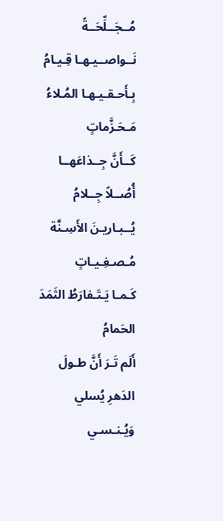مُــجَــلِّحَــةً نَــواصــيـهـا قِـيـامُ
بِـأَحـقـيـهـا المُـلاءُ مَـحَـزَّماتٍ
كَــأَنَّ جِــذاعَهــا أُصُــلاً جِــلامُ
يُــبـاريـنَ الأَسِـنَّة مُـصـغِـيـاتٍ
كَـمـا يَـتَـفارَطُ الثَمَدَ الحَمامُ
أَلَم تَـرَ أَنَّ طـولَ الدَهرِ يُسلي
وَيُـنـسـي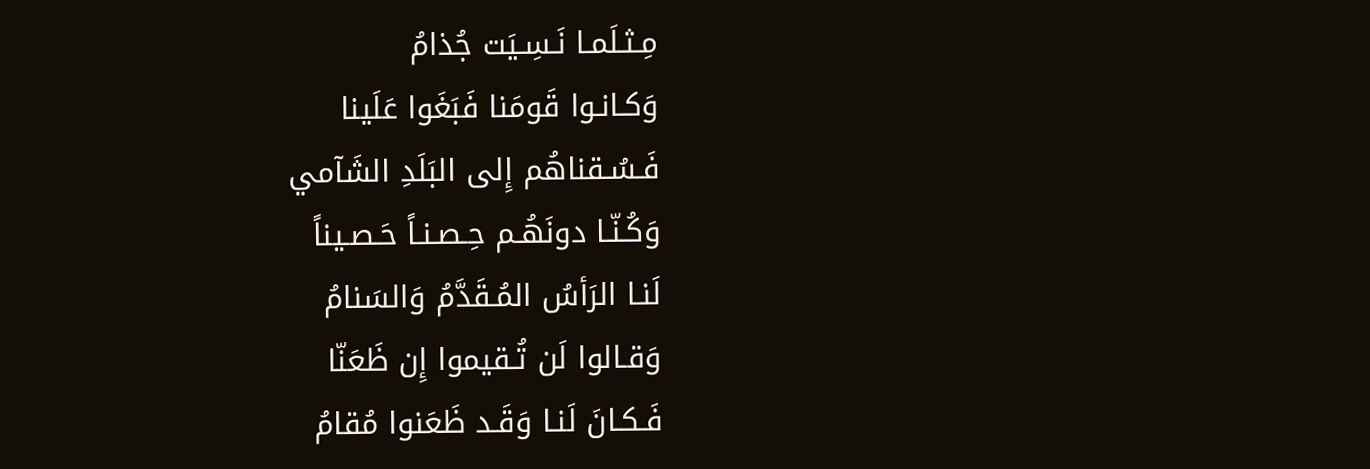مِـثـلَمـا نَـسِـيَت جُذامُ
وَكـانـوا قَومَنا فَبَغَوا عَلَينا
فَـسُـقناهُم إِلى البَلَدِ الشَآمي
وَكُـنّـا دونَهُـم حِـصـنـاً حَـصـيناً
لَنـا الرَأسُ المُـقَدَّمُ وَالسَنامُ
وَقـالوا لَن تُـقيموا إِن ظَعَنّا
فَـكـانَ لَنـا وَقَـد ظَعَنوا مُقامُ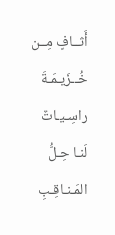أَثــافٍ مِــن خُــزَيـمَـةَ راسِـيـاتٌ
لَنـا حِـلُّ المَـنـاقِـبِ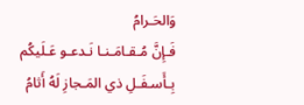وَالحَـرامُ
فَـإِنَّ مُـقـامَـنـا نَـدعـو عَـلَيكُم
بِـأَسـفَـلِ ذي المَـجازِ لَهُ أَثامُ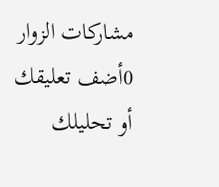مشاركات الزوار
0أضف تعليقك أو تحليلك